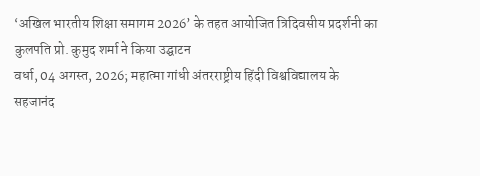‘अखिल भारतीय शिक्षा समागम 2026’ के तहत आयोजित त्रिदिवसीय प्रदर्शनी का कुलपति प्रो. कुमुद शर्मा ने किया उद्घाटन
वर्धा, 04 अगस्त, 2026; महात्मा गांधी अंतरराष्ट्रीय हिंदी विश्वविद्यालय के सहजानंद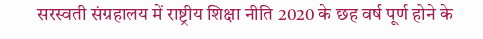सरस्वती संग्रहालय में राष्ट्रीय शिक्षा नीति 2020 के छह वर्ष पूर्ण होने के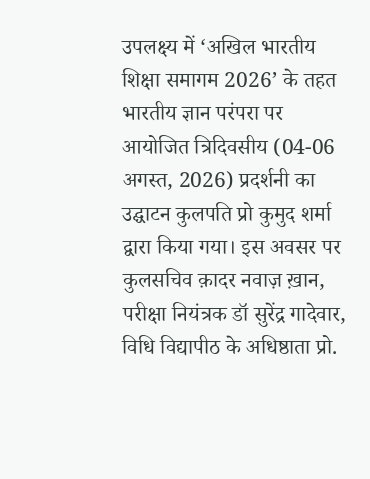उपलक्ष्य में ‘अखिल भारतीय शिक्षा समागम 2026’ के तहत भारतीय ज्ञान परंपरा पर आयोजित त्रिदिवसीय (04-06 अगस्त, 2026) प्रदर्शनी का उद्घाटन कुलपति प्रो कुमुद शर्मा द्वारा किया गया। इस अवसर पर कुलसचिव क़ादर नवाज़ ख़ान, परीक्षा नियंत्रक डॉ सुरेंद्र गादेवार, विधि विद्यापीठ के अधिष्ठाता प्रो.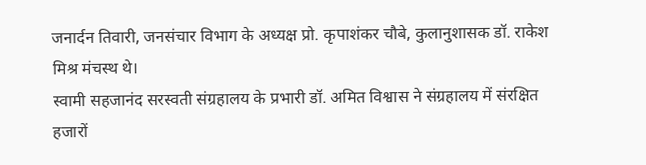जनार्दन तिवारी, जनसंचार विभाग के अध्यक्ष प्रो. कृपाशंकर चौबे, कुलानुशासक डॉ. राकेश मिश्र मंचस्थ थे।
स्वामी सहजानंद सरस्वती संग्रहालय के प्रभारी डॉ. अमित विश्वास ने संग्रहालय में संरक्षित हजारों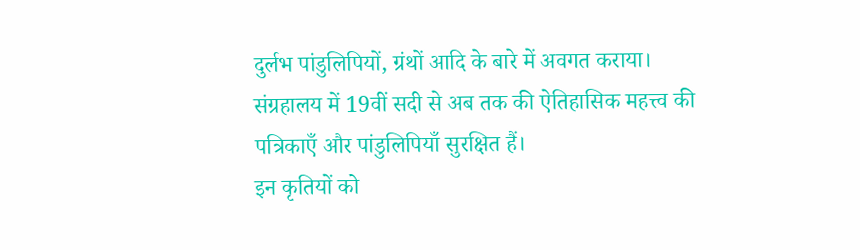दुर्लभ पांडुलिपियों, ग्रंथों आदि के बारे में अवगत कराया। संग्रहालय में 19वीं सदी से अब तक की ऐतिहासिक महत्त्व की पत्रिकाएँ और पांडुलिपियाँ सुरक्षित हैं।
इन कृतियों को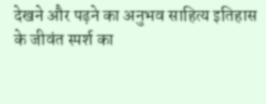देखने और पढ़ने का अनुभव साहित्य इतिहास के जीवंत स्पर्श का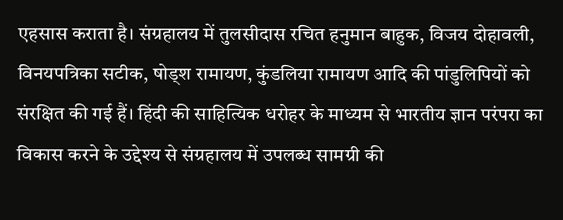एहसास कराता है। संग्रहालय में तुलसीदास रचित हनुमान बाहुक, विजय दोहावली, विनयपत्रिका सटीक, षोड्श रामायण, कुंडलिया रामायण आदि की पांडुलिपियों को संरक्षित की गई हैं। हिंदी की साहित्यिक धरोहर के माध्यम से भारतीय ज्ञान परंपरा का विकास करने के उद्देश्य से संग्रहालय में उपलब्ध सामग्री की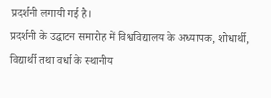प्रदर्शनी लगायी गई है।
प्रदर्शनी के उद्घाटन समारोह में विश्वविद्यालय के अध्यापक, शोधार्थी, विद्यार्थी तथा वर्धा के स्थानीय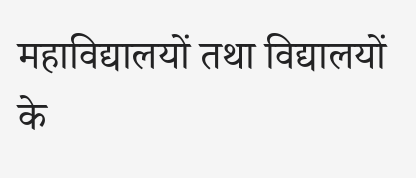महाविद्यालयों तथा विद्यालयों के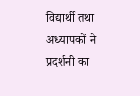विद्यार्थी तथा अध्यापकों ने प्रदर्शनी का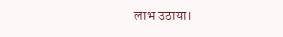लाभ उठाया।